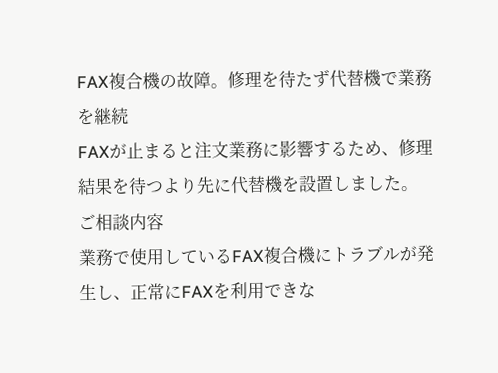FAX複合機の故障。修理を待たず代替機で業務を継続
FAXが止まると注文業務に影響するため、修理結果を待つより先に代替機を設置しました。
ご相談内容
業務で使用しているFAX複合機にトラブルが発生し、正常にFAXを利用できな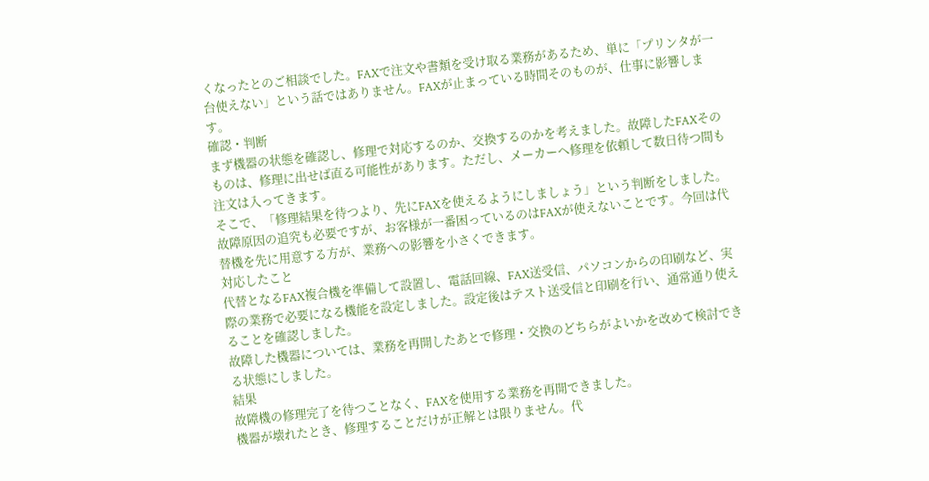くなったとのご相談でした。FAXで注文や書類を受け取る業務があるため、単に「プリンタが一台使えない」という話ではありません。FAXが止まっている時間そのものが、仕事に影響します。
確認・判断
まず機器の状態を確認し、修理で対応するのか、交換するのかを考えました。故障したFAXそのものは、修理に出せば直る可能性があります。ただし、メーカーへ修理を依頼して数日待つ間も注文は入ってきます。
そこで、「修理結果を待つより、先にFAXを使えるようにしましょう」という判断をしました。故障原因の追究も必要ですが、お客様が一番困っているのはFAXが使えないことです。今回は代替機を先に用意する方が、業務への影響を小さくできます。
対応したこと
代替となるFAX複合機を準備して設置し、電話回線、FAX送受信、パソコンからの印刷など、実際の業務で必要になる機能を設定しました。設定後はテスト送受信と印刷を行い、通常通り使えることを確認しました。
故障した機器については、業務を再開したあとで修理・交換のどちらがよいかを改めて検討できる状態にしました。
結果
故障機の修理完了を待つことなく、FAXを使用する業務を再開できました。
機器が壊れたとき、修理することだけが正解とは限りません。代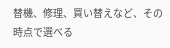替機、修理、買い替えなど、その時点で選べる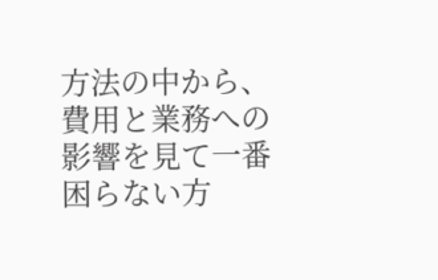方法の中から、費用と業務への影響を見て一番困らない方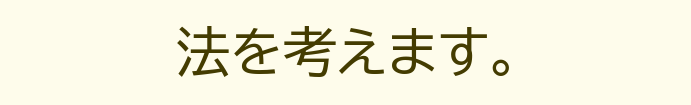法を考えます。